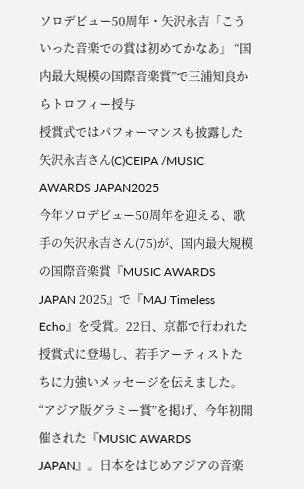ソロデビュー50周年・矢沢永吉「こういった音楽での賞は初めてかなあ」 “国内最大規模の国際音楽賞”で三浦知良からトロフィー授与
授賞式ではパフォーマンスも披露した矢沢永吉さん(C)CEIPA /MUSIC AWARDS JAPAN2025
今年ソロデビュー50周年を迎える、歌手の矢沢永吉さん(75)が、国内最大規模の国際音楽賞『MUSIC AWARDS JAPAN 2025』で『MAJ Timeless Echo』を受賞。22日、京都で行われた授賞式に登場し、若手アーティストたちに力強いメッセージを伝えました。
“アジア版グラミー賞”を掲げ、今年初開催された『MUSIC AWARDS JAPAN』。日本をはじめアジアの音楽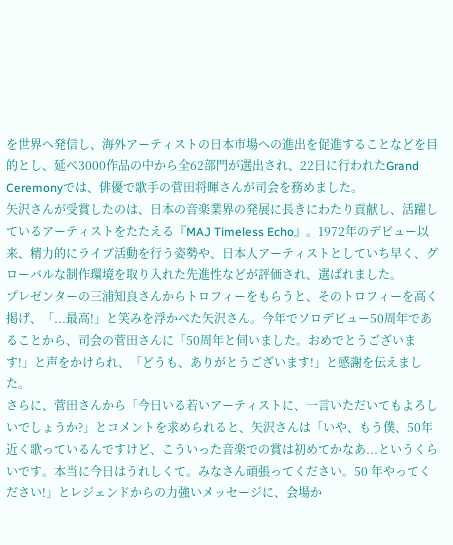を世界へ発信し、海外アーティストの日本市場への進出を促進することなどを目的とし、延べ3000作品の中から全62部門が選出され、22日に行われたGrand Ceremonyでは、俳優で歌手の菅田将暉さんが司会を務めました。
矢沢さんが受賞したのは、日本の音楽業界の発展に長きにわたり貢献し、活躍しているアーティストをたたえる『MAJ Timeless Echo』。1972年のデビュー以来、精力的にライブ活動を行う姿勢や、日本人アーティストとしていち早く、グローバルな制作環境を取り入れた先進性などが評価され、選ばれました。
プレゼンターの三浦知良さんからトロフィーをもらうと、そのトロフィーを高く掲げ、「...最高!」と笑みを浮かべた矢沢さん。今年でソロデビュー50周年であることから、司会の菅田さんに「50周年と伺いました。おめでとうございます!」と声をかけられ、「どうも、ありがとうございます!」と感謝を伝えました。
さらに、菅田さんから「今日いる若いアーティストに、一言いただいてもよろしいでしょうか?」とコメントを求められると、矢沢さんは「いや、もう僕、50年近く歌っているんですけど、こういった音楽での賞は初めてかなあ...というくらいです。本当に今日はうれしくて。みなさん頑張ってください。50 年やってください!」とレジェンドからの力強いメッセージに、会場か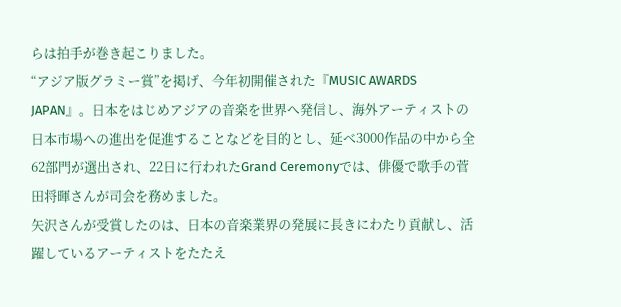らは拍手が巻き起こりました。
“アジア版グラミー賞”を掲げ、今年初開催された『MUSIC AWARDS JAPAN』。日本をはじめアジアの音楽を世界へ発信し、海外アーティストの日本市場への進出を促進することなどを目的とし、延べ3000作品の中から全62部門が選出され、22日に行われたGrand Ceremonyでは、俳優で歌手の菅田将暉さんが司会を務めました。
矢沢さんが受賞したのは、日本の音楽業界の発展に長きにわたり貢献し、活躍しているアーティストをたたえ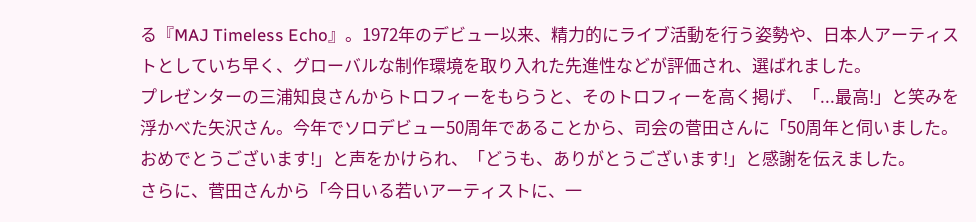る『MAJ Timeless Echo』。1972年のデビュー以来、精力的にライブ活動を行う姿勢や、日本人アーティストとしていち早く、グローバルな制作環境を取り入れた先進性などが評価され、選ばれました。
プレゼンターの三浦知良さんからトロフィーをもらうと、そのトロフィーを高く掲げ、「...最高!」と笑みを浮かべた矢沢さん。今年でソロデビュー50周年であることから、司会の菅田さんに「50周年と伺いました。おめでとうございます!」と声をかけられ、「どうも、ありがとうございます!」と感謝を伝えました。
さらに、菅田さんから「今日いる若いアーティストに、一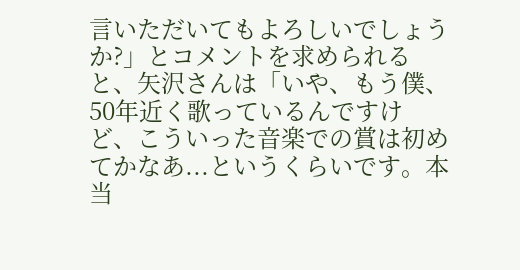言いただいてもよろしいでしょうか?」とコメントを求められると、矢沢さんは「いや、もう僕、50年近く歌っているんですけど、こういった音楽での賞は初めてかなあ...というくらいです。本当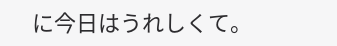に今日はうれしくて。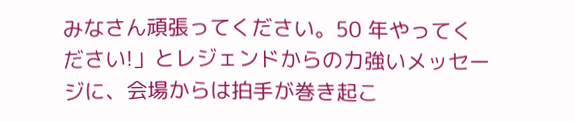みなさん頑張ってください。50 年やってください!」とレジェンドからの力強いメッセージに、会場からは拍手が巻き起こ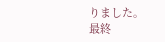りました。
最終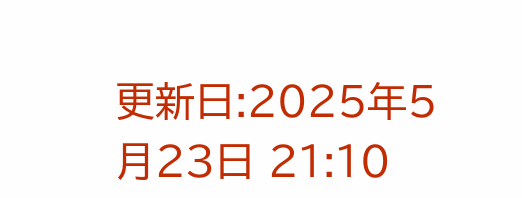更新日:2025年5月23日 21:10